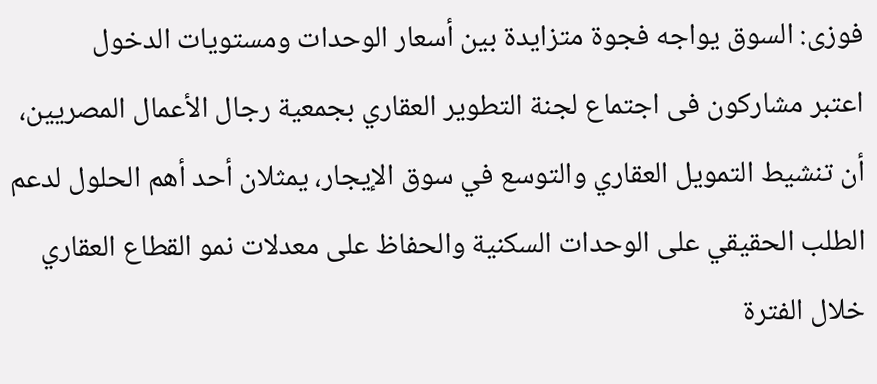فوزى: السوق يواجه فجوة متزايدة بين أسعار الوحدات ومستويات الدخول
اعتبر مشاركون فى اجتماع لجنة التطوير العقاري بجمعية رجال الأعمال المصريين، أن تنشيط التمويل العقاري والتوسع في سوق الإيجار، يمثلان أحد أهم الحلول لدعم الطلب الحقيقي على الوحدات السكنية والحفاظ على معدلات نمو القطاع العقاري خلال الفترة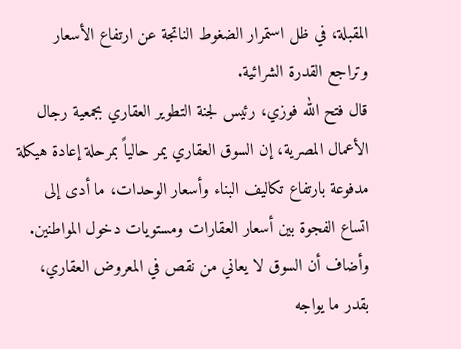المقبلة، في ظل استمرار الضغوط الناتجة عن ارتفاع الأسعار وتراجع القدرة الشرائية.
قال فتح الله فوزي، رئيس لجنة التطوير العقاري بجمعية رجال الأعمال المصرية، إن السوق العقاري يمر حالياً بمرحلة إعادة هيكلة مدفوعة بارتفاع تكاليف البناء وأسعار الوحدات، ما أدى إلى اتساع الفجوة بين أسعار العقارات ومستويات دخول المواطنين.
وأضاف أن السوق لا يعاني من نقص في المعروض العقاري، بقدر ما يواجه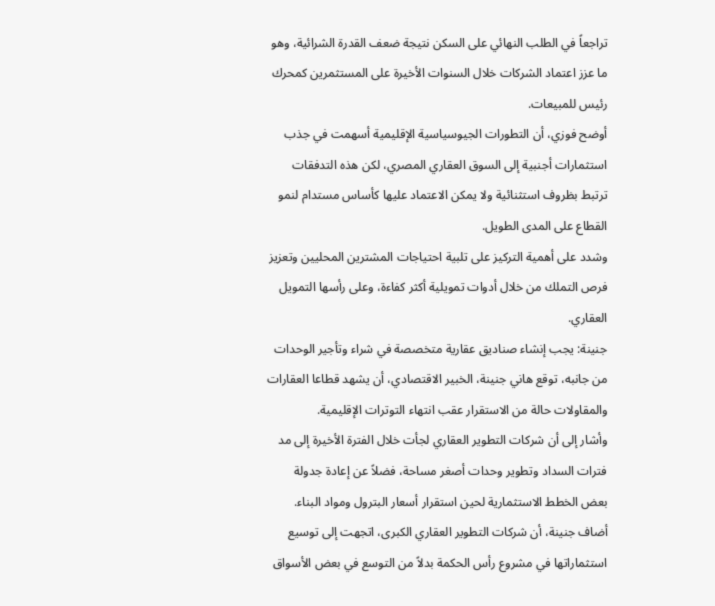تراجعاً في الطلب النهائي على السكن نتيجة ضعف القدرة الشرائية، وهو ما عزز اعتماد الشركات خلال السنوات الأخيرة على المستثمرين كمحرك رئيس للمبيعات.
أوضح فوزي، أن التطورات الجيوسياسية الإقليمية أسهمت في جذب استثمارات أجنبية إلى السوق العقاري المصري، لكن هذه التدفقات ترتبط بظروف استثنائية ولا يمكن الاعتماد عليها كأساس مستدام لنمو القطاع على المدى الطويل.
وشدد على أهمية التركيز على تلبية احتياجات المشترين المحليين وتعزيز فرص التملك من خلال أدوات تمويلية أكثر كفاءة، وعلى رأسها التمويل العقاري.
جنينة: يجب إنشاء صناديق عقارية متخصصة في شراء وتأجير الوحدات
من جانبه، توقع هاني جنينة، الخبير الاقتصادي، أن يشهد قطاعا العقارات والمقاولات حالة من الاستقرار عقب انتهاء التوترات الإقليمية.
وأشار إلى أن شركات التطوير العقاري لجأت خلال الفترة الأخيرة إلى مد فترات السداد وتطوير وحدات أصغر مساحة، فضلاً عن إعادة جدولة بعض الخطط الاستثمارية لحين استقرار أسعار البترول ومواد البناء.
أضاف جنينة، أن شركات التطوير العقاري الكبرى، اتجهت إلى توسيع استثماراتها في مشروع رأس الحكمة بدلاً من التوسع في بعض الأسواق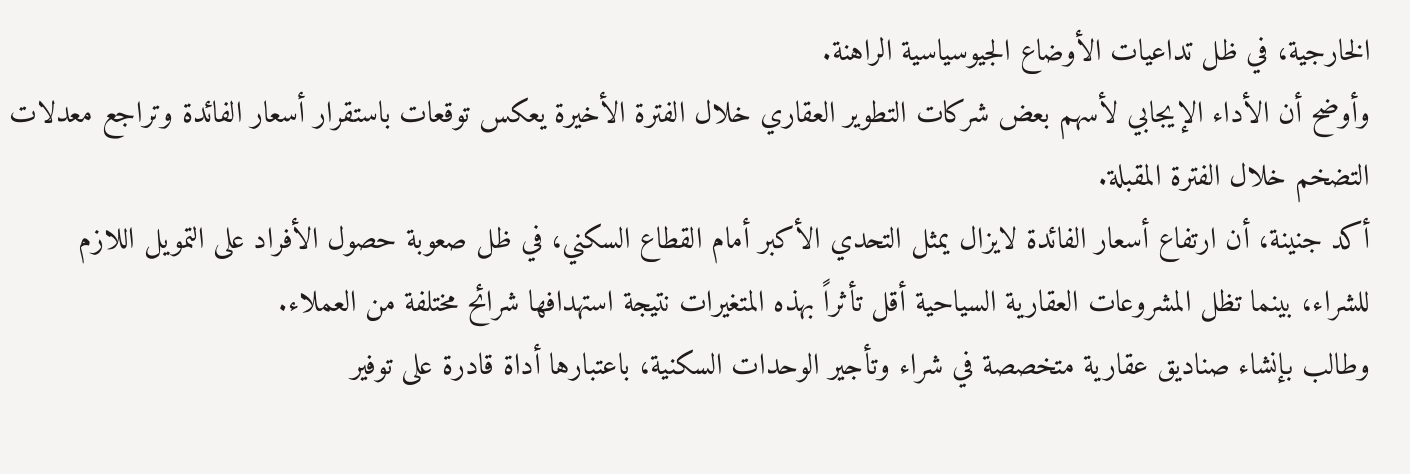الخارجية، في ظل تداعيات الأوضاع الجيوسياسية الراهنة.
وأوضح أن الأداء الإيجابي لأسهم بعض شركات التطوير العقاري خلال الفترة الأخيرة يعكس توقعات باستقرار أسعار الفائدة وتراجع معدلات التضخم خلال الفترة المقبلة.
أكد جنينة، أن ارتفاع أسعار الفائدة لايزال يمثل التحدي الأكبر أمام القطاع السكني، في ظل صعوبة حصول الأفراد على التمويل اللازم للشراء، بينما تظل المشروعات العقارية السياحية أقل تأثراً بهذه المتغيرات نتيجة استهدافها شرائح مختلفة من العملاء.
وطالب بإنشاء صناديق عقارية متخصصة في شراء وتأجير الوحدات السكنية، باعتبارها أداة قادرة على توفير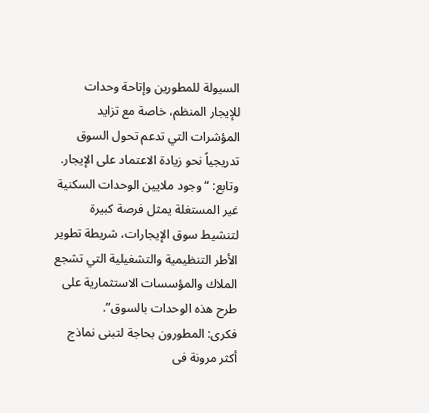السيولة للمطورين وإتاحة وحدات للإيجار المنظم، خاصة مع تزايد المؤشرات التي تدعم تحول السوق تدريجياً نحو زيادة الاعتماد على الإيجار.
وتابع: “وجود ملايين الوحدات السكنية غير المستغلة يمثل فرصة كبيرة لتنشيط سوق الإيجارات، شريطة تطوير الأطر التنظيمية والتشغيلية التي تشجع الملاك والمؤسسات الاستثمارية على طرح هذه الوحدات بالسوق”.
فكرى: المطورون بحاجة لتبنى نماذج أكثر مرونة فى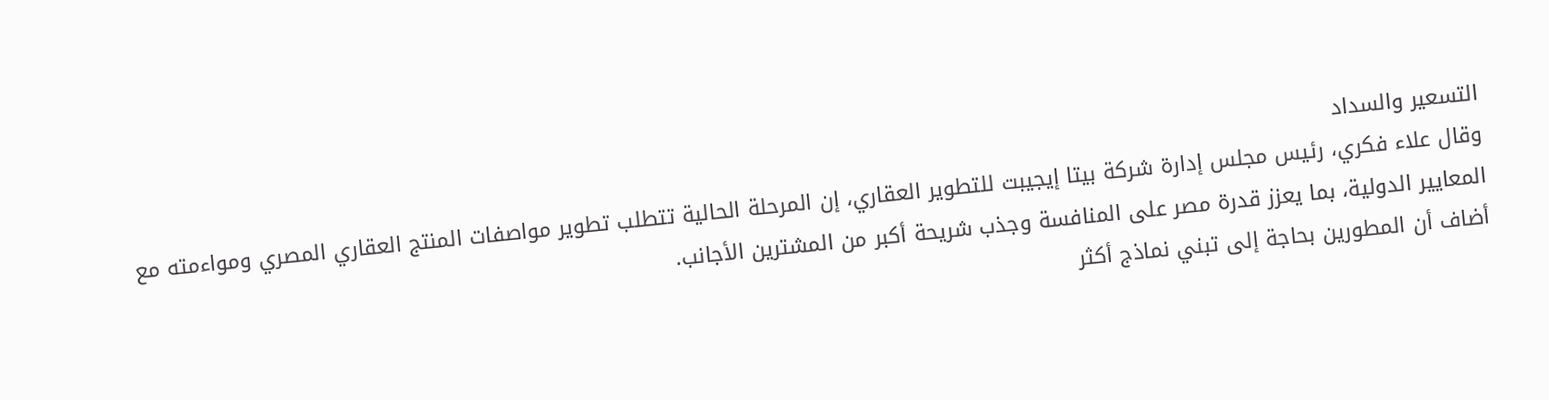التسعير والسداد
وقال علاء فكري، رئيس مجلس إدارة شركة بيتا إيجيبت للتطوير العقاري، إن المرحلة الحالية تتطلب تطوير مواصفات المنتج العقاري المصري ومواءمته مع المعايير الدولية، بما يعزز قدرة مصر على المنافسة وجذب شريحة أكبر من المشترين الأجانب.
أضاف أن المطورين بحاجة إلى تبني نماذج أكثر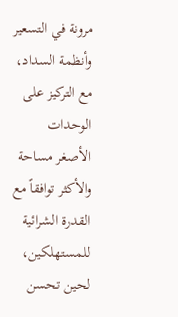مرونة في التسعير وأنظمة السداد، مع التركيز على الوحدات الأصغر مساحة والأكثر توافقاً مع القدرة الشرائية للمستهلكين، لحين تحسن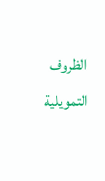الظروف التمويلية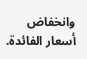وانخفاض أسعار الفائدة.